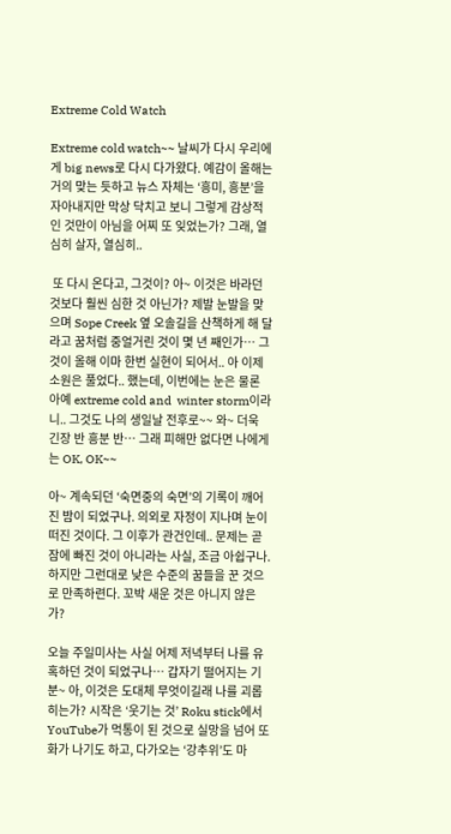Extreme Cold Watch

Extreme cold watch~~ 날씨가 다시 우리에게 big news로 다시 다가왔다. 예감이 올해는 거의 맞는 듯하고 뉴스 자체는 ‘흥미, 흥분’을 자아내지만 막상 닥치고 보니 그렇게 감상적인 것만이 아님을 어찌 또 잊었는가? 그래, 열심히 살자, 열심히..

 또 다시 온다고, 그것이? 아~ 이것은 바라던 것보다 훨씬 심한 것 아닌가? 제발 눈발을 맞으며 Sope Creek 옆 오솔길을 산책하게 해 달라고 꿈처럼 중얼거린 것이 몇 년 째인가… 그것이 올해 이마 한번 실현이 되어서.. 아 이제 소원은 풀었다.. 했는데, 이번에는 눈은 물론 아예 extreme cold and  winter storm이라니.. 그것도 나의 생일날 전후로~~ 와~ 더욱 긴장 반 흥분 반… 그래 피해만 없다면 나에게는 OK, OK~~

아~ 계속되던 ‘숙면중의 숙면’의 기록이 깨어진 밤이 되었구나. 의외로 자정이 지나며 눈이 떠진 것이다. 그 이후가 관건인데.. 문제는 곧 잠에 빠진 것이 아니라는 사실, 조금 아쉽구나. 하지만 그런대로 낮은 수준의 꿈들을 꾼 것으로 만족하련다. 꼬박 새운 것은 아니지 않은가?

오늘 주일미사는 사실 어제 저녁부터 나를 유혹하던 것이 되었구나… 갑자기 떨어지는 기분~ 아, 이것은 도대체 무엇이길래 나를 괴롭히는가? 시작은 ‘웃기는 것’ Roku stick에서 YouTube가 먹통이 된 것으로 실망을 넘어 또 화가 나기도 하고, 다가오는 ‘강추위’도 마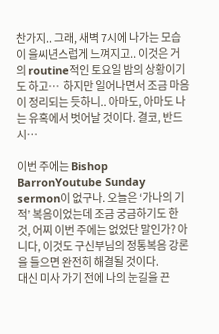찬가지.. 그래, 새벽 7시에 나가는 모습이 을씨년스럽게 느껴지고.. 이것은 거의 routine적인 토요일 밤의 상황이기도 하고…  하지만 일어나면서 조금 마음이 정리되는 듯하니.. 아마도, 아마도 나는 유혹에서 벗어날 것이다. 결코, 반드시…

이번 주에는 Bishop BarronYoutube Sunday sermon이 없구나. 오늘은 ‘가나의 기적’ 복음이었는데 조금 궁금하기도 한 것, 어찌 이번 주에는 없었단 말인가? 아니다, 이것도 구신부님의 정통복음 강론을 들으면 완전히 해결될 것이다.
대신 미사 가기 전에 나의 눈길을 끈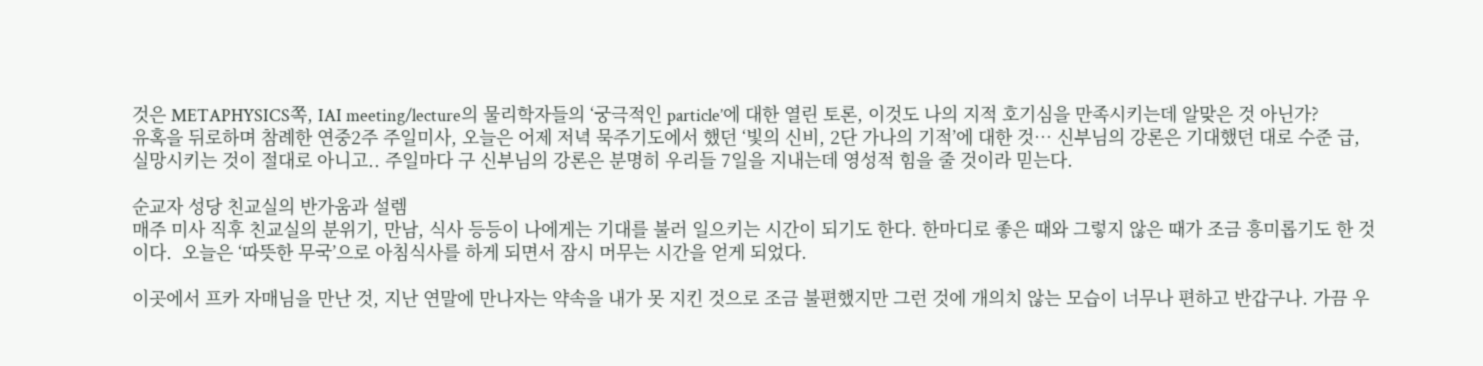것은 METAPHYSICS쪽, IAI meeting/lecture의 물리학자들의 ‘궁극적인 particle’에 대한 열린 토론, 이것도 나의 지적 호기심을 만족시키는데 알맞은 것 아닌가?
유혹을 뒤로하며 참례한 연중2주 주일미사, 오늘은 어제 저녁 묵주기도에서 했던 ‘빛의 신비, 2단 가나의 기적’에 대한 것… 신부님의 강론은 기대했던 대로 수준 급, 실망시키는 것이 절대로 아니고.. 주일마다 구 신부님의 강론은 분명히 우리들 7일을 지내는데 영성적 힘을 줄 것이라 믿는다.

순교자 성당 친교실의 반가움과 설렘
매주 미사 직후 친교실의 분위기, 만남, 식사 등등이 나에게는 기대를 불러 일으키는 시간이 되기도 한다. 한마디로 좋은 때와 그렇지 않은 때가 조금 흥미롭기도 한 것이다.  오늘은 ‘따뜻한 무국’으로 아침식사를 하게 되면서 잠시 머무는 시간을 얻게 되었다.

이곳에서 프카 자매님을 만난 것, 지난 연말에 만나자는 약속을 내가 못 지킨 것으로 조금 불편했지만 그런 것에 개의치 않는 모습이 너무나 편하고 반갑구나. 가끔 우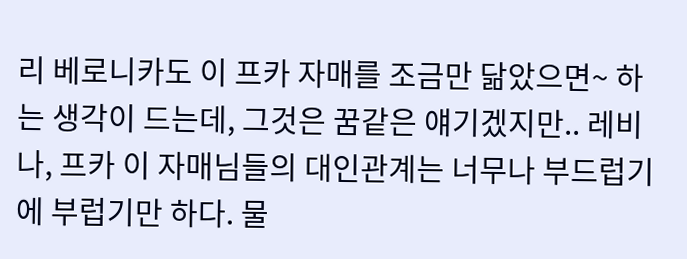리 베로니카도 이 프카 자매를 조금만 닮았으면~ 하는 생각이 드는데, 그것은 꿈같은 얘기겠지만.. 레비나, 프카 이 자매님들의 대인관계는 너무나 부드럽기에 부럽기만 하다. 물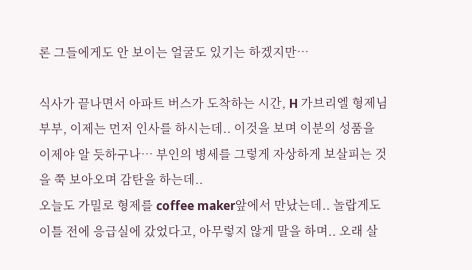론 그들에게도 안 보이는 얼굴도 있기는 하겠지만…

식사가 끝나면서 아파트 버스가 도착하는 시간, H 가브리엘 형제님 부부, 이제는 먼저 인사를 하시는데.. 이것을 보며 이분의 성품을 이제야 알 듯하구나… 부인의 병세를 그렇게 자상하게 보살피는 것을 쭉 보아오며 감탄을 하는데..
오늘도 가밀로 형제를 coffee maker앞에서 만났는데.. 놀랍게도 이틀 전에 응급실에 갔었다고, 아무렇지 않게 말을 하며.. 오래 살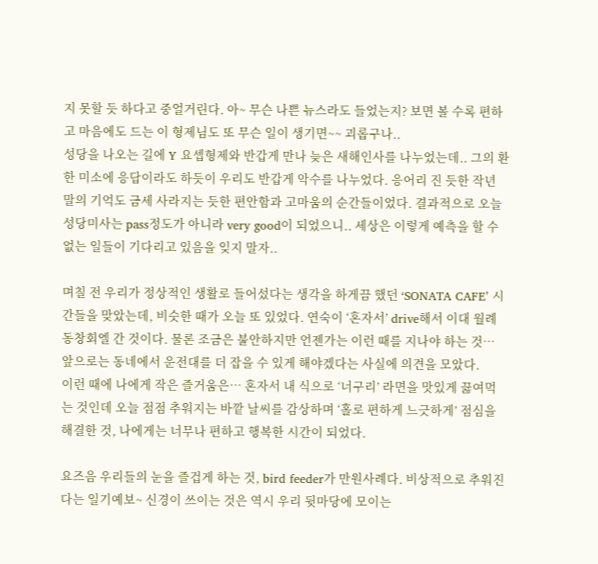지 못할 듯 하다고 중얼거린다. 아~ 무슨 나쁜 뉴스라도 들었는지? 보면 볼 수록 편하고 마음에도 드는 이 형제님도 또 무슨 일이 생기면~~ 괴롭구나..
성당을 나오는 길에 Y 요셉형제와 반갑게 만나 늦은 새해인사를 나누었는데.. 그의 환한 미소에 응답이라도 하듯이 우리도 반갑게 악수를 나누었다. 응어리 진 듯한 작년 말의 기억도 금세 사라지는 듯한 편안함과 고마움의 순간들이었다. 결과적으로 오늘 성당미사는 pass정도가 아니라 very good이 되었으니.. 세상은 이렇게 예측을 할 수 없는 일들이 기다리고 있음을 잊지 말자..

며칠 전 우리가 정상적인 생활로 들어섰다는 생각을 하게끔 했던 ‘SONATA CAFE’ 시간들을 맞았는데, 비슷한 때가 오늘 또 있었다. 연숙이 ‘혼자서’ drive해서 이대 월례 동창회엘 간 것이다. 물론 조금은 불안하지만 언젠가는 이런 때를 지나야 하는 것… 앞으로는 동네에서 운전대를 더 잡을 수 있게 해야겠다는 사실에 의견을 모았다.
이런 때에 나에게 작은 즐거움은… 혼자서 내 식으로 ‘너구리’ 라면을 맛있게 끓여먹는 것인데 오늘 점점 추워지는 바깥 날씨를 감상하며 ‘홀로 편하게 느긋하게’ 점심을 해결한 것, 나에게는 너무나 편하고 행복한 시간이 되었다.

요즈음 우리들의 눈을 즐겁게 하는 것, bird feeder가 만원사례다. 비상적으로 추워진다는 일기예보~ 신경이 쓰이는 것은 역시 우리 뒷마당에 모이는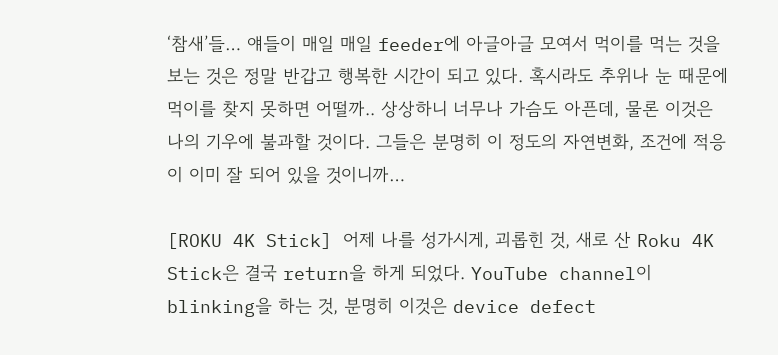‘참새’들… 얘들이 매일 매일 feeder에 아글아글 모여서 먹이를 먹는 것을 보는 것은 정말 반갑고 행복한 시간이 되고 있다. 혹시라도 추위나 눈 때문에 먹이를 찾지 못하면 어떨까.. 상상하니 너무나 가슴도 아픈데, 물론 이것은 나의 기우에 불과할 것이다. 그들은 분명히 이 정도의 자연변화, 조건에 적응이 이미 잘 되어 있을 것이니까…

[ROKU 4K Stick] 어제 나를 성가시게, 괴롭힌 것, 새로 산 Roku 4K Stick은 결국 return을 하게 되었다. YouTube channel이 blinking을 하는 것, 분명히 이것은 device defect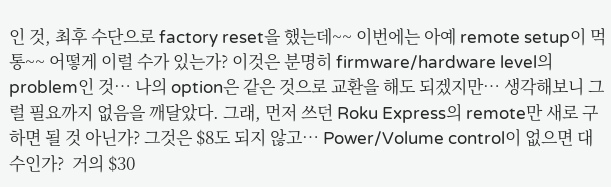인 것, 최후 수단으로 factory reset을 했는데~~ 이번에는 아예 remote setup이 먹통~~ 어떻게 이럴 수가 있는가? 이것은 분명히 firmware/hardware level의 problem인 것… 나의 option은 같은 것으로 교환을 해도 되겠지만… 생각해보니 그럴 필요까지 없음을 깨달았다. 그래, 먼저 쓰던 Roku Express의 remote만 새로 구하면 될 것 아닌가? 그것은 $8도 되지 않고… Power/Volume control이 없으면 대수인가?  거의 $30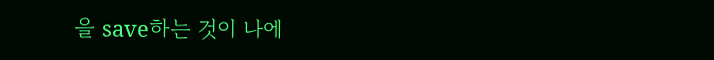을 save하는 것이 나에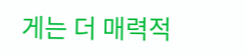게는 더 매력적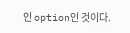인 option인 것이다.